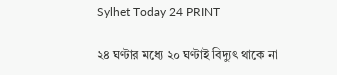Sylhet Today 24 PRINT

২৪ ঘণ্টার মধ্যে ২০ ঘণ্টাই বিদ্যুৎ থাকে না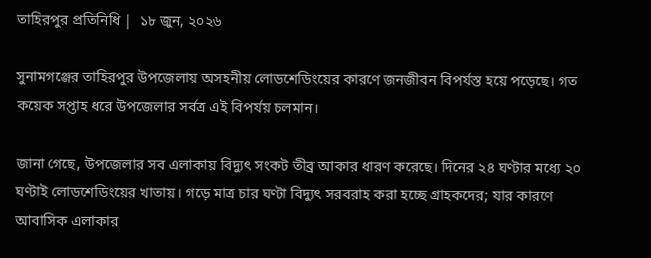তাহিরপুর প্রতিনিধি |  ১৮ জুন, ২০২৬

সুনামগঞ্জের তাহিরপুর উপজেলায় অসহনীয় লোডশেডিংয়ের কারণে জনজীবন বিপর্যস্ত হয়ে পড়েছে। গত কয়েক সপ্তাহ ধরে উপজেলার সর্বত্র এই বিপর্যয় চলমান।

জানা গেছে, উপজেলার সব এলাকায় বিদ্যুৎ সংকট তীব্র আকার ধারণ করেছে। দিনের ২৪ ঘণ্টার মধ্যে ২০ ঘণ্টাই লোডশেডিংয়ের খাতায়। গড়ে মাত্র চার ঘণ্টা বিদ্যুৎ সরবরাহ করা হচ্ছে গ্রাহকদের; যার কারণে আবাসিক এলাকার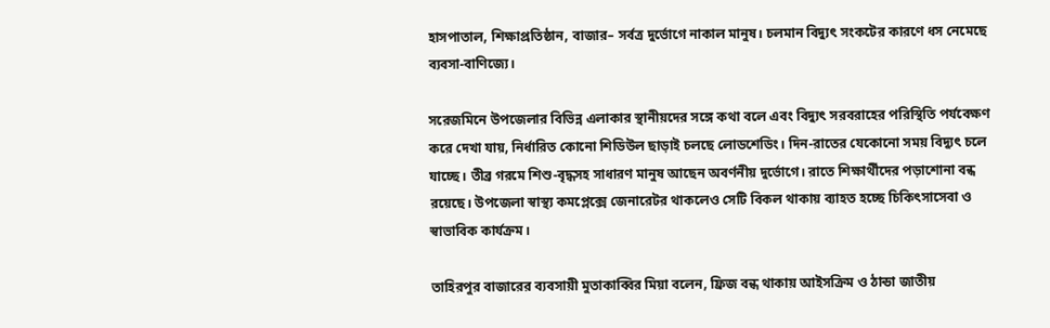হাসপাতাল, শিক্ষাপ্রতিষ্ঠান, বাজার– সর্বত্র দুর্ভোগে নাকাল মানুষ। চলমান বিদ্যুৎ সংকটের কারণে ধস নেমেছে ব্যবসা-বাণিজ্যে।

সরেজমিনে উপজেলার বিভিন্ন এলাকার স্থানীয়দের সঙ্গে কথা বলে এবং বিদ্যুৎ সরবরাহের পরিস্থিতি পর্যবেক্ষণ করে দেখা যায়, নির্ধারিত কোনো শিডিউল ছাড়াই চলছে লোডশেডিং। দিন-রাতের যেকোনো সময় বিদ্যুৎ চলে যাচ্ছে। তীব্র গরমে শিশু-বৃদ্ধসহ সাধারণ মানুষ আছেন অবর্ণনীয় দুর্ভোগে। রাতে শিক্ষার্থীদের পড়াশোনা বন্ধ রয়েছে। উপজেলা স্বাস্থ্য কমপ্লেক্সে জেনারেটর থাকলেও সেটি বিকল থাকায় ব্যাহত হচ্ছে চিকিৎসাসেবা ও স্বাভাবিক কার্যক্রম।

তাহিরপুর বাজারের ব্যবসায়ী মুতাকাব্বির মিয়া বলেন, ফ্রিজ বন্ধ থাকায় আইসক্রিম ও ঠান্ডা জাতীয়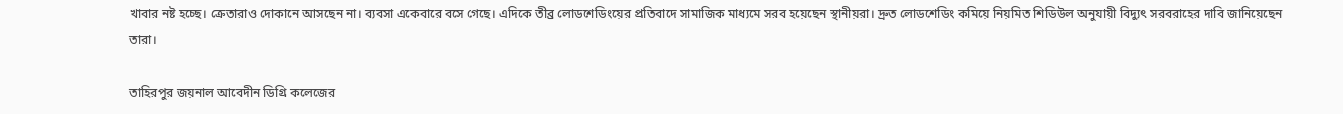খাবার নষ্ট হচ্ছে। ক্রেতারাও দোকানে আসছেন না। ব্যবসা একেবারে বসে গেছে। এদিকে তীব্র লোডশেডিংয়ের প্রতিবাদে সামাজিক মাধ্যমে সরব হয়েছেন স্থানীয়রা। দ্রুত লোডশেডিং কমিয়ে নিয়মিত শিডিউল অনুযায়ী বিদ্যুৎ সরবরাহের দাবি জানিয়েছেন তারা।

তাহিরপুর জয়নাল আবেদীন ডিগ্রি কলেজের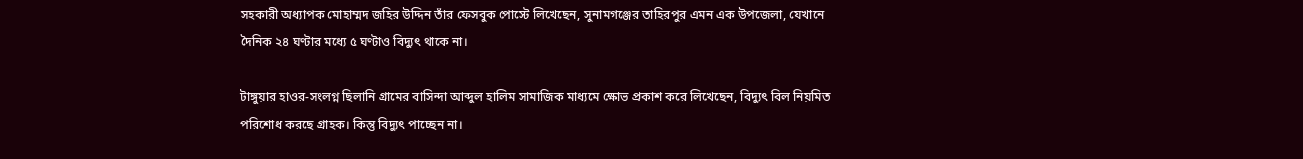সহকারী অধ্যাপক মোহাম্মদ জহির উদ্দিন তাঁর ফেসবুক পোস্টে লিখেছেন, সুনামগঞ্জের তাহিরপুর এমন এক উপজেলা, যেখানে দৈনিক ২৪ ঘণ্টার মধ্যে ৫ ঘণ্টাও বিদ্যুৎ থাকে না।

টাঙ্গুয়ার হাওর-সংলগ্ন ছিলানি গ্রামের বাসিন্দা আব্দুল হালিম সামাজিক মাধ্যমে ক্ষোভ প্রকাশ করে লিখেছেন, বিদ্যুৎ বিল নিয়মিত পরিশোধ করছে গ্রাহক। কিন্তু বিদ্যুৎ পাচ্ছেন না।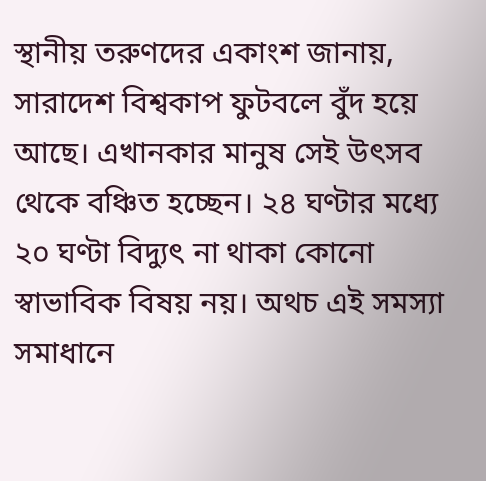স্থানীয় তরুণদের একাংশ জানায়, সারাদেশ বিশ্বকাপ ফুটবলে বুঁদ হয়ে আছে। এখানকার মানুষ সেই উৎসব থেকে বঞ্চিত হচ্ছেন। ২৪ ঘণ্টার মধ্যে ২০ ঘণ্টা বিদ্যুৎ না থাকা কোনো স্বাভাবিক বিষয় নয়। অথচ এই সমস্যা সমাধানে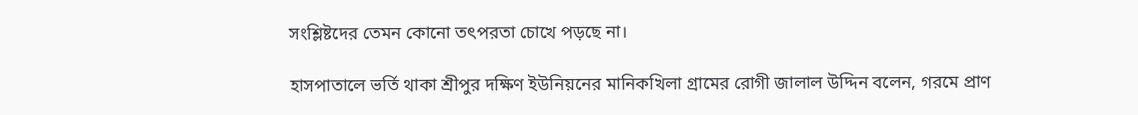সংশ্লিষ্টদের তেমন কোনো তৎপরতা চোখে পড়ছে না।

হাসপাতালে ভর্তি থাকা শ্রীপুর দক্ষিণ ইউনিয়নের মানিকখিলা গ্রামের রোগী জালাল উদ্দিন বলেন, গরমে প্রাণ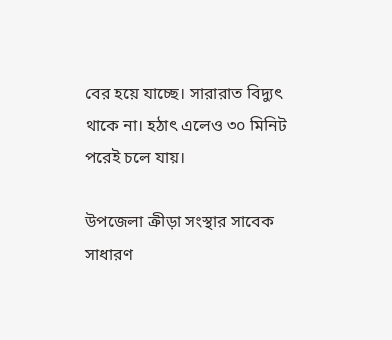বের হয়ে যাচ্ছে। সারারাত বিদ্যুৎ থাকে না। হঠাৎ এলেও ৩০ মিনিট পরেই চলে যায়।

উপজেলা ক্রীড়া সংস্থার সাবেক সাধারণ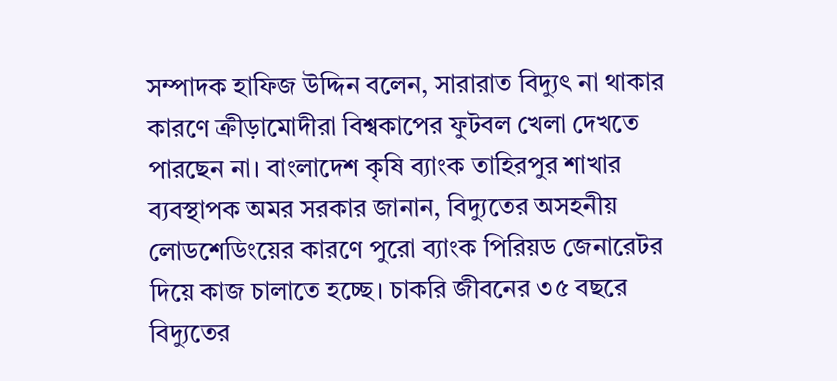সম্পাদক হাফিজ উদ্দিন বলেন, সারারাত বিদ্যুৎ না থাকার কারণে ক্রীড়ামোদীরা বিশ্বকাপের ফুটবল খেলা দেখতে পারছেন না। বাংলাদেশ কৃষি ব্যাংক তাহিরপুর শাখার ব্যবস্থাপক অমর সরকার জানান, বিদ্যুতের অসহনীয় লোডশেডিংয়ের কারণে পুরো ব্যাংক পিরিয়ড জেনারেটর দিয়ে কাজ চালাতে হচ্ছে। চাকরি জীবনের ৩৫ বছরে বিদ্যুতের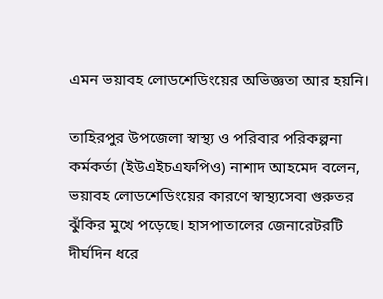এমন ভয়াবহ লোডশেডিংয়ের অভিজ্ঞতা আর হয়নি।

তাহিরপুর উপজেলা স্বাস্থ্য ও পরিবার পরিকল্পনা কর্মকর্তা (ইউএইচএফপিও) নাশাদ আহমেদ বলেন, ভয়াবহ লোডশেডিংয়ের কারণে স্বাস্থ্যসেবা গুরুতর ঝুঁকির মুখে পড়েছে। হাসপাতালের জেনারেটরটি দীর্ঘদিন ধরে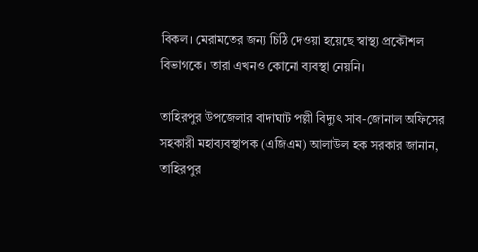বিকল। মেরামতের জন্য চিঠি দেওয়া হয়েছে স্বাস্থ্য প্রকৌশল বিভাগকে। তারা এখনও কোনো ব্যবস্থা নেয়নি।

তাহিরপুর উপজেলার বাদাঘাট পল্লী বিদ্যুৎ সাব-জোনাল অফিসের সহকারী মহাব্যবস্থাপক (এজিএম) আলাউল হক সরকার জানান, তাহিরপুর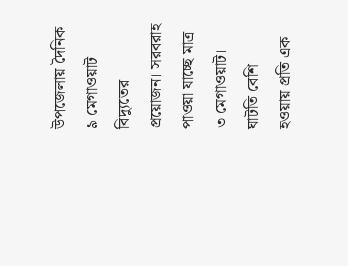উপজেলায় দৈনিক ৯ মেগাওয়াট বিদ্যুতের প্রয়োজন। সরবরাহ পাওয়া যাচ্ছে মাত্র ৩ মেগাওয়াট। ঘাটতি বেশি হওয়ায় প্রতি এক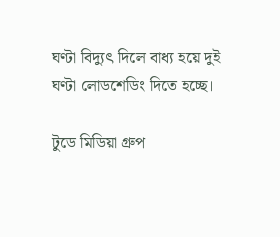ঘণ্টা বিদ্যুৎ দিলে বাধ্য হয়ে দুই ঘণ্টা লোডশেডিং দিতে হচ্ছে।

টুডে মিডিয়া গ্রুপ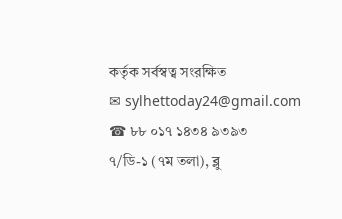কর্তৃক সর্বস্বত্ব সংরক্ষিত
✉ sylhettoday24@gmail.com ☎ ৮৮ ০১৭ ১৪৩৪ ৯৩৯৩
৭/ডি-১ (৭ম তলা), ব্লু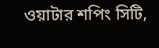ওয়াটার শপিং সিটি,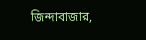জিন্দাবাজার,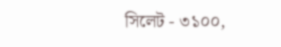সিলেট - ৩১০০,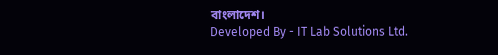বাংলাদেশ।
Developed By - IT Lab Solutions Ltd.